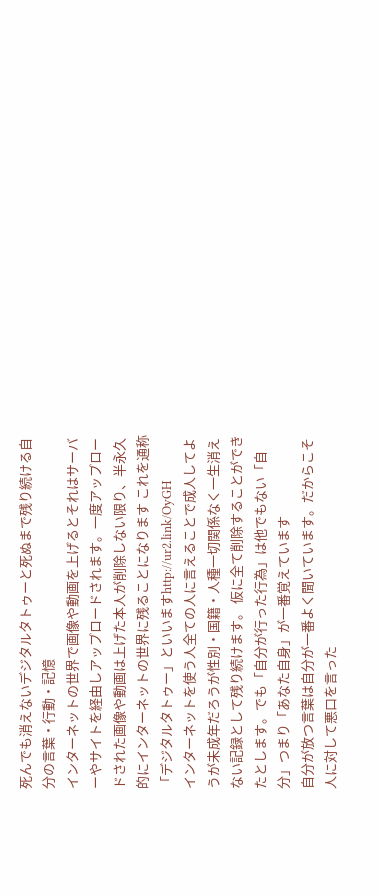死んでも消えないデジタルタトゥーと死ぬまで残り続ける自分の言葉・行動・記憶
インターネットの世界で画像や動画を上げるとそれはサーバーやサイトを経由しアップロードされます。一度アップロードされた画像や動画は上げた本人が削除しない限り、半永久的にインターネットの世界に残ることになります これを通称「デジタルタトゥー」といいますhttp://ur2.link/OyGH
インターネットを使う人全ての人に言えることで成人してようが未成年だろうが性別・国籍・人種一切関係なく一生消えない記録として残り続けます。 仮に全て削除することができたとします。でも「自分が行った行為」は他でもない「自分」つまり「あなた自身」が一番覚えています
自分が放つ言葉は自分が一番よく聞いています。だからこそ人に対して悪口を言った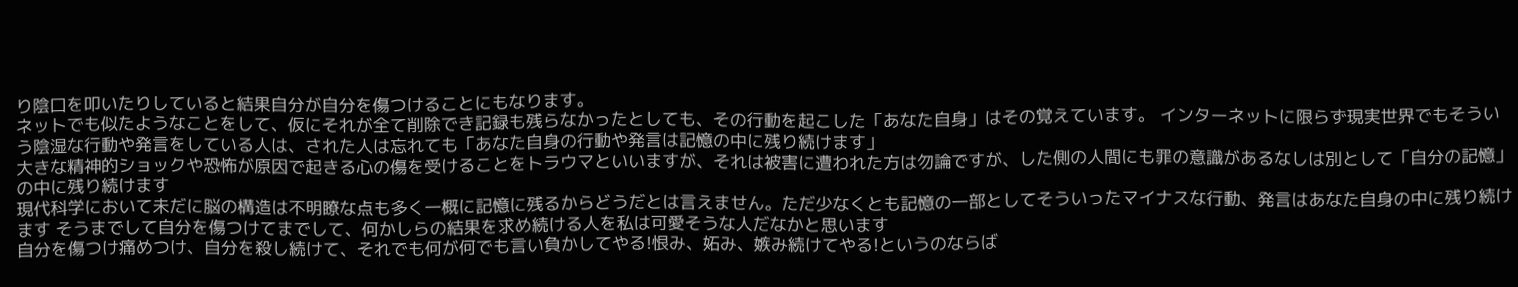り陰口を叩いたりしていると結果自分が自分を傷つけることにもなります。
ネットでも似たようなことをして、仮にそれが全て削除でき記録も残らなかったとしても、その行動を起こした「あなた自身」はその覚えています。 インターネットに限らず現実世界でもそういう陰湿な行動や発言をしている人は、された人は忘れても「あなた自身の行動や発言は記憶の中に残り続けます」
大きな精神的ショックや恐怖が原因で起きる心の傷を受けることをトラウマといいますが、それは被害に遭われた方は勿論ですが、した側の人間にも罪の意識があるなしは別として「自分の記憶」の中に残り続けます
現代科学において未だに脳の構造は不明瞭な点も多く一概に記憶に残るからどうだとは言えません。ただ少なくとも記憶の一部としてそういったマイナスな行動、発言はあなた自身の中に残り続けます そうまでして自分を傷つけてまでして、何かしらの結果を求め続ける人を私は可愛そうな人だなかと思います
自分を傷つけ痛めつけ、自分を殺し続けて、それでも何が何でも言い負かしてやる!恨み、妬み、嫉み続けてやる!というのならば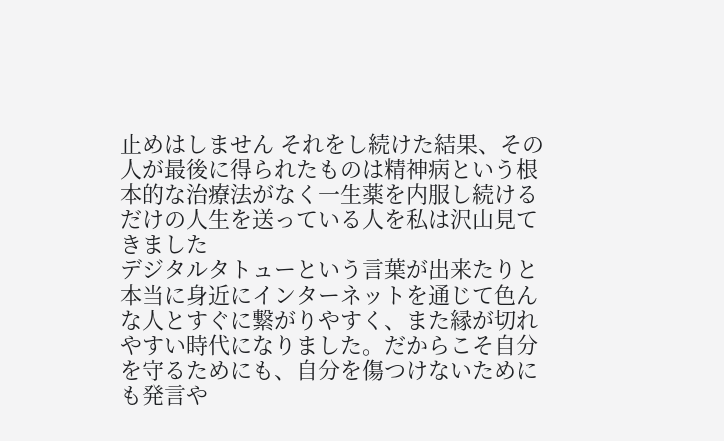止めはしません それをし続けた結果、その人が最後に得られたものは精神病という根本的な治療法がなく一生薬を内服し続けるだけの人生を送っている人を私は沢山見てきました
デジタルタトューという言葉が出来たりと本当に身近にインターネットを通じて色んな人とすぐに繋がりやすく、また縁が切れやすい時代になりました。だからこそ自分を守るためにも、自分を傷つけないためにも発言や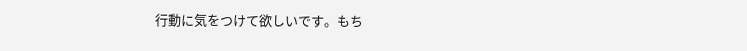行動に気をつけて欲しいです。もち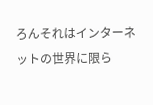ろんそれはインターネットの世界に限ら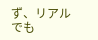ず、リアルでも